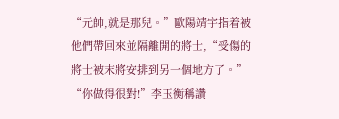“元帥,就是那兒。”歐陽靖宇指着被他們帶回來並隔離開的將士,“受傷的將士被末將安排到另一個地方了。”
“你做得很對!”李玉衡稱讚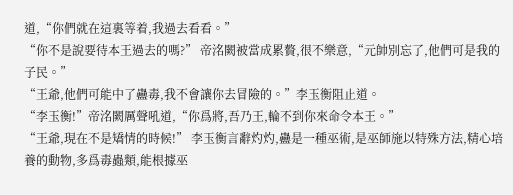道,“你們就在這裏等着,我過去看看。”
“你不是說要待本王過去的嗎?” 帝洺闕被當成累贅,很不樂意,“元帥別忘了,他們可是我的子民。”
“王爺,他們可能中了蠱毒,我不會讓你去冒險的。”李玉衡阻止道。
“李玉衡!”帝洺闕厲聲吼道,“你爲將,吾乃王,輪不到你來命令本王。”
“王爺,現在不是矯情的時候!” 李玉衡言辭灼灼,蠱是一種巫術,是巫師施以特殊方法,精心培養的動物,多爲毒蟲類,能根據巫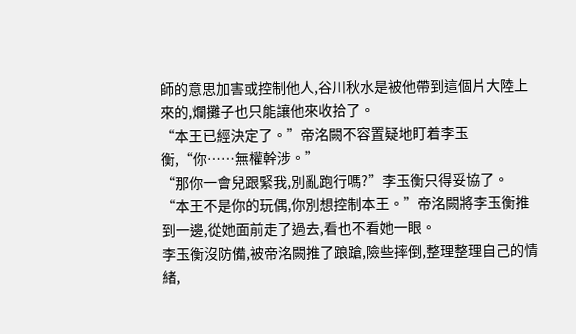師的意思加害或控制他人,谷川秋水是被他帶到這個片大陸上來的,爛攤子也只能讓他來收拾了。
“本王已經決定了。”帝洺闕不容置疑地盯着李玉衡,“你……無權幹涉。”
“那你一會兒跟緊我,別亂跑行嗎?”李玉衡只得妥協了。
“本王不是你的玩偶,你別想控制本王。”帝洺闕將李玉衡推到一邊,從她面前走了過去,看也不看她一眼。
李玉衡沒防備,被帝洺闕推了踉蹌,險些摔倒,整理整理自己的情緒,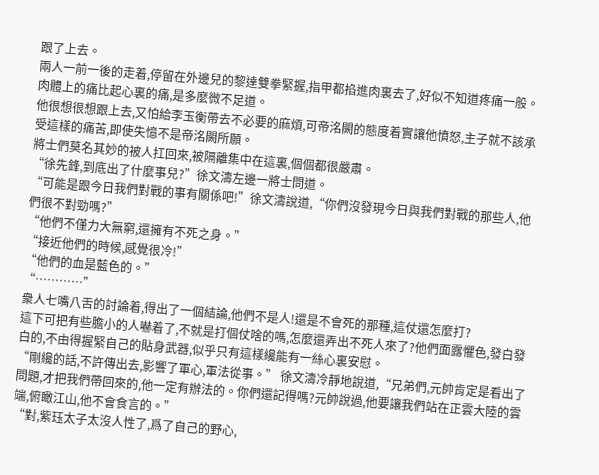跟了上去。
兩人一前一後的走着,停留在外邊兒的黎達雙拳緊握,指甲都掐進肉裏去了,好似不知道疼痛一般。肉體上的痛比起心裏的痛,是多麼微不足道。
他很想很想跟上去,又怕給李玉衡帶去不必要的麻煩,可帝洺闕的態度着實讓他憤怒,主子就不該承受這樣的痛苦,即使失憶不是帝洺闕所願。
將士們莫名其妙的被人扛回來,被隔離集中在這裏,個個都很嚴肅。
“徐先鋒,到底出了什麼事兒?”徐文濤左邊一將士問道。
“可能是跟今日我們對戰的事有關係吧!”徐文濤說道,“你們沒發現今日與我們對戰的那些人,他們很不對勁嗎?”
“他們不僅力大無窮,還擁有不死之身。”
“接近他們的時候,感覺很冷!”
“他們的血是藍色的。”
“…………”
衆人七嘴八舌的討論着,得出了一個結論,他們不是人!還是不會死的那種,這仗還怎麼打?
這下可把有些膽小的人嚇着了,不就是打個仗啥的嗎,怎麼還弄出不死人來了?他們面露懼色,發白發白的,不由得握緊自己的貼身武器,似乎只有這樣纔能有一絲心裏安慰。
“剛纔的話,不許傳出去,影響了軍心,軍法從事。” 徐文濤冷靜地說道,“兄弟們,元帥肯定是看出了問題,才把我們帶回來的,他一定有辦法的。你們還記得嗎?元帥說過,他要讓我們站在正雲大陸的雲端,俯瞰江山,他不會食言的。”
“對,紫珏太子太沒人性了,爲了自己的野心,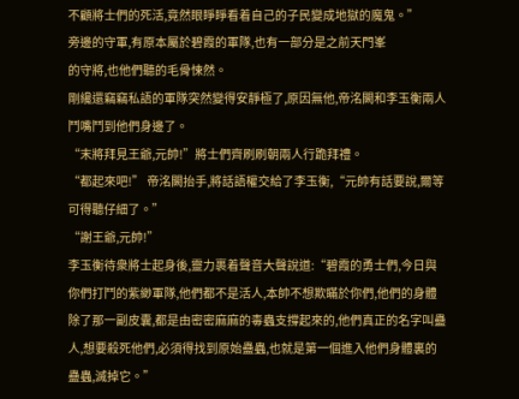不顧將士們的死活,竟然眼睜睜看着自己的子民變成地獄的魔鬼。”
旁邊的守軍,有原本屬於碧霞的軍隊,也有一部分是之前天門峯
的守將,也他們聽的毛骨悚然。
剛纔還竊竊私語的軍隊突然變得安靜極了,原因無他,帝洺闕和李玉衡兩人鬥嘴鬥到他們身邊了。
“末將拜見王爺,元帥!”將士們齊刷刷朝兩人行跪拜禮。
“都起來吧!” 帝洺闕抬手,將話語權交給了李玉衡,“元帥有話要說,爾等可得聽仔細了。”
“謝王爺,元帥!”
李玉衡待衆將士起身後,靈力裹着聲音大聲說道:“碧霞的勇士們,今日與你們打鬥的紫緲軍隊,他們都不是活人,本帥不想欺瞞於你們,他們的身體除了那一副皮囊,都是由密密麻麻的毒蟲支撐起來的,他們真正的名字叫蠱人,想要殺死他們,必須得找到原始蠱蟲,也就是第一個進入他們身體裏的蠱蟲,滅掉它。”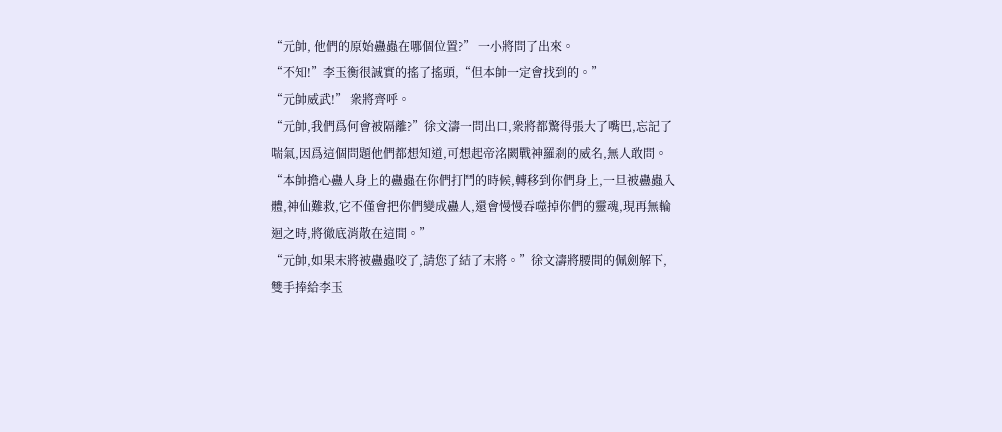“元帥, 他們的原始蠱蟲在哪個位置?” 一小將問了出來。
“不知!”李玉衡很誠實的搖了搖頭,“但本帥一定會找到的。”
“元帥威武!” 衆將齊呼。
“元帥,我們爲何會被隔離?”徐文濤一問出口,衆將都驚得張大了嘴巴,忘記了喘氣,因爲這個問題他們都想知道,可想起帝洺闕戰神羅剎的威名,無人敢問。
“本帥擔心蠱人身上的蠱蟲在你們打鬥的時候,轉移到你們身上,一旦被蠱蟲入體,神仙難救,它不僅會把你們變成蠱人,還會慢慢吞噬掉你們的靈魂,現再無輪迴之時,將徹底消散在這間。”
“元帥,如果末將被蠱蟲咬了,請您了結了末將。”徐文濤將腰間的佩劍解下,雙手捧給李玉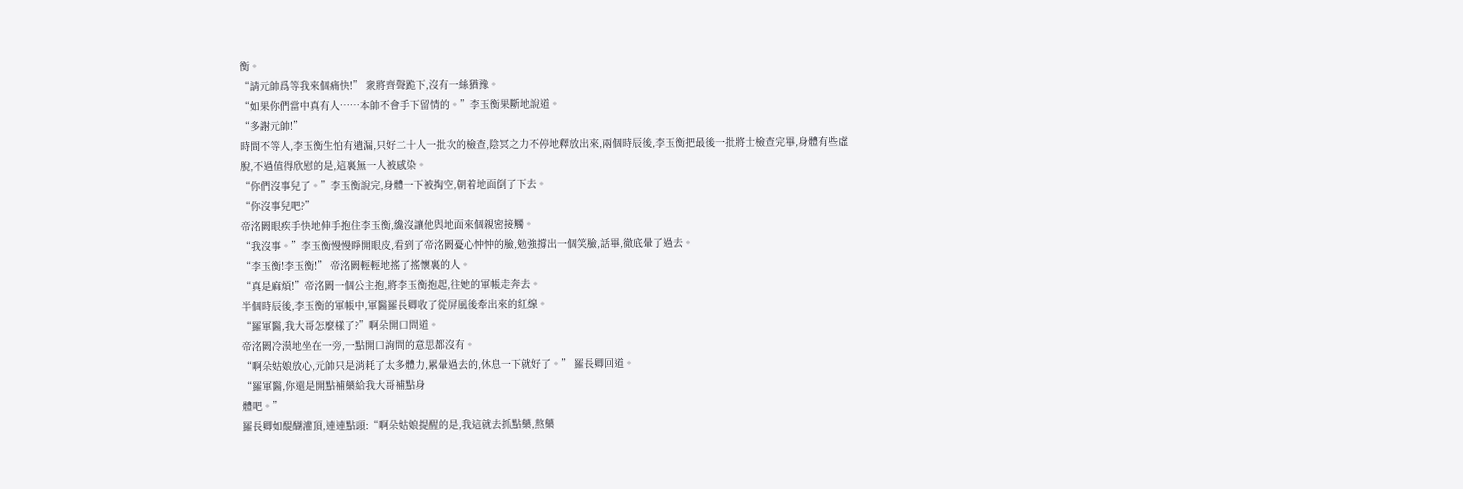衡。
“請元帥爲等我來個痛快!” 衆將齊聲跪下,沒有一絲猶豫。
“如果你們當中真有人……本帥不會手下留情的。”李玉衡果斷地說道。
“多謝元帥!”
時間不等人,李玉衡生怕有遺漏,只好二十人一批次的檢查,陰冥之力不停地釋放出來,兩個時辰後,李玉衡把最後一批將士檢查完畢,身體有些虛脫,不過值得欣慰的是,這裏無一人被感染。
“你們沒事兒了。”李玉衡說完,身體一下被掏空,朝着地面倒了下去。
“你沒事兒吧?”
帝洺闕眼疾手快地伸手抱住李玉衡,纔沒讓他與地面來個親密接觸。
“我沒事。”李玉衡慢慢睜開眼皮,看到了帝洺闕憂心忡忡的臉,勉強撐出一個笑臉,話畢,徹底暈了過去。
“李玉衡!李玉衡!” 帝洺闕輕輕地搖了搖懷裏的人。
“真是麻煩!”帝洺闕一個公主抱,將李玉衡抱起,往她的軍帳走奔去。
半個時辰後,李玉衡的軍帳中,軍醫羅長卿收了從屏風後牽出來的紅線。
“羅軍醫,我大哥怎麼樣了?”啊朵開口問道。
帝洺闕冷漠地坐在一旁,一點開口詢問的意思都沒有。
“啊朵姑娘放心,元帥只是消耗了太多體力,累暈過去的,休息一下就好了。” 羅長卿回道。
“羅軍醫,你還是開點補藥給我大哥補點身
體吧。”
羅長卿如醍醐灌頂,連連點頭:“啊朵姑娘提醒的是,我這就去抓點藥,熬藥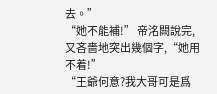去。”
“她不能補!” 帝洺闕說完,又吝嗇地突出幾個字,“她用不着!”
“王爺何意?我大哥可是爲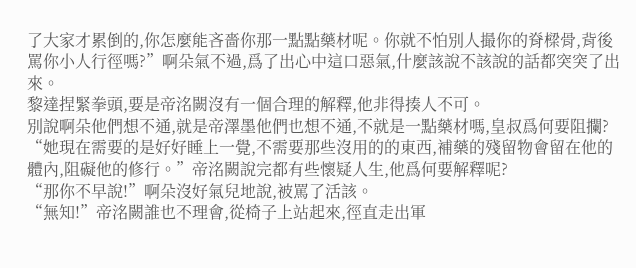了大家才累倒的,你怎麼能吝嗇你那一點點藥材呢。你就不怕別人撮你的脊樑骨,背後罵你小人行徑嗎?”啊朵氣不過,爲了出心中這口惡氣,什麼該說不該說的話都突突了出來。
黎達捏緊拳頭,要是帝洺闕沒有一個合理的解釋,他非得揍人不可。
別說啊朵他們想不通,就是帝澤墨他們也想不通,不就是一點藥材嗎,皇叔爲何要阻攔?
“她現在需要的是好好睡上一覺,不需要那些沒用的的東西,補藥的殘留物會留在他的體內,阻礙他的修行。”帝洺闕說完都有些懷疑人生,他爲何要解釋呢?
“那你不早說!”啊朵沒好氣兒地說,被罵了活該。
“無知!”帝洺闕誰也不理會,從椅子上站起來,徑直走出軍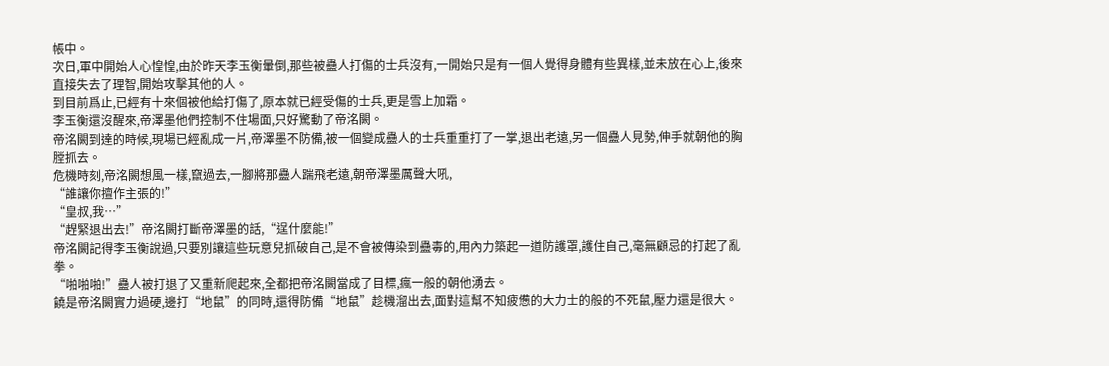帳中。
次日,軍中開始人心惶惶,由於昨天李玉衡暈倒,那些被蠱人打傷的士兵沒有,一開始只是有一個人覺得身體有些異樣,並未放在心上,後來直接失去了理智,開始攻擊其他的人。
到目前爲止,已經有十來個被他給打傷了,原本就已經受傷的士兵,更是雪上加霜。
李玉衡還沒醒來,帝澤墨他們控制不住場面,只好驚動了帝洺闕。
帝洺闕到達的時候,現場已經亂成一片,帝澤墨不防備,被一個變成蠱人的士兵重重打了一掌,退出老遠,另一個蠱人見勢,伸手就朝他的胸膛抓去。
危機時刻,帝洺闕想風一樣,竄過去,一腳將那蠱人踹飛老遠,朝帝澤墨厲聲大吼,
“誰讓你擅作主張的!”
“皇叔,我…”
“趕緊退出去!”帝洺闕打斷帝澤墨的話,“逞什麼能!”
帝洺闕記得李玉衡說過,只要別讓這些玩意兒抓破自己,是不會被傳染到蠱毒的,用內力築起一道防護罩,護住自己,毫無顧忌的打起了亂拳。
“啪啪啪!”蠱人被打退了又重新爬起來,全都把帝洺闕當成了目標,瘋一般的朝他湧去。
饒是帝洺闕實力過硬,邊打“地鼠”的同時,還得防備“地鼠”趁機溜出去,面對這幫不知疲憊的大力士的般的不死鼠,壓力還是很大。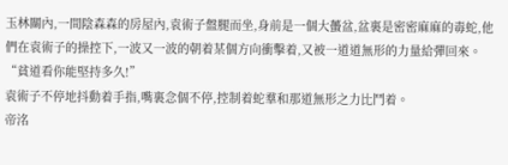玉林關內,一間陰森森的房屋內,袁術子盤腿而坐,身前是一個大蠆盆,盆裏是密密麻麻的毒蛇,他們在袁術子的操控下,一波又一波的朝着某個方向衝擊着,又被一道道無形的力量給彈回來。
“貧道看你能堅持多久!”
袁術子不停地抖動着手指,嘴裏念個不停,控制着蛇羣和那道無形之力比鬥着。
帝洺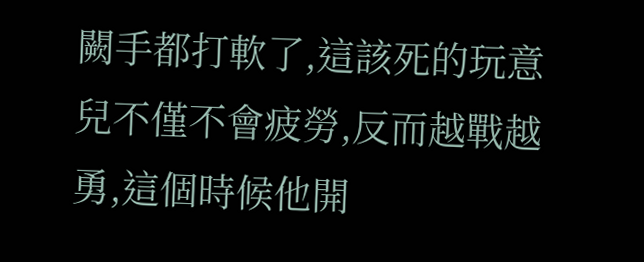闕手都打軟了,這該死的玩意兒不僅不會疲勞,反而越戰越勇,這個時候他開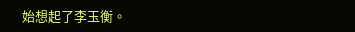始想起了李玉衡。